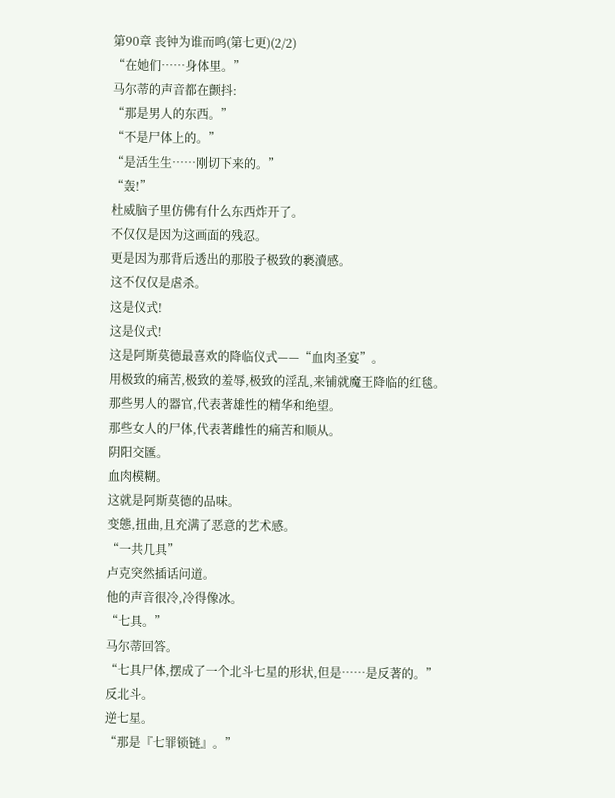第90章 丧钟为谁而鸣(第七更)(2/2)
“在她们……身体里。”
马尔蒂的声音都在颤抖:
“那是男人的东西。”
“不是尸体上的。”
“是活生生……刚切下来的。”
“轰!”
杜威脑子里仿佛有什么东西炸开了。
不仅仅是因为这画面的残忍。
更是因为那背后透出的那股子极致的褻瀆感。
这不仅仅是虐杀。
这是仪式!
这是仪式!
这是阿斯莫德最喜欢的降临仪式——“血肉圣宴”。
用极致的痛苦,极致的羞辱,极致的淫乱,来铺就魔王降临的红毯。
那些男人的器官,代表著雄性的精华和绝望。
那些女人的尸体,代表著雌性的痛苦和顺从。
阴阳交匯。
血肉模糊。
这就是阿斯莫德的品味。
变態,扭曲,且充满了恶意的艺术感。
“一共几具”
卢克突然插话问道。
他的声音很冷,冷得像冰。
“七具。”
马尔蒂回答。
“七具尸体,摆成了一个北斗七星的形状,但是……是反著的。”
反北斗。
逆七星。
“那是『七罪锁链』。”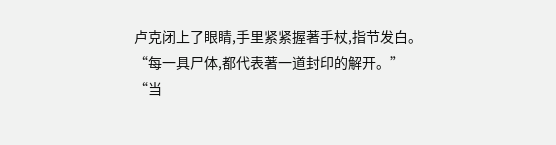卢克闭上了眼睛,手里紧紧握著手杖,指节发白。
“每一具尸体,都代表著一道封印的解开。”
“当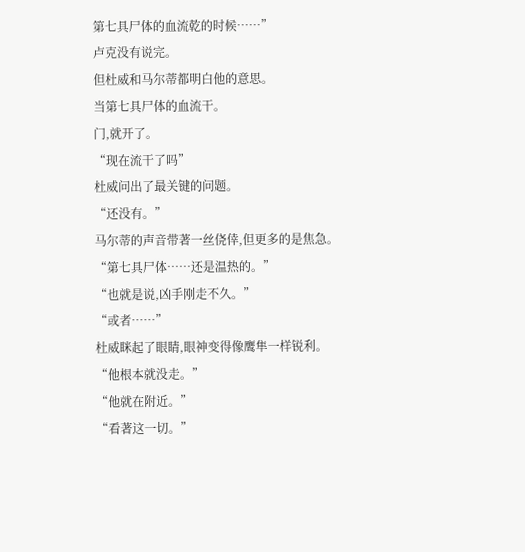第七具尸体的血流乾的时候……”
卢克没有说完。
但杜威和马尔蒂都明白他的意思。
当第七具尸体的血流干。
门,就开了。
“现在流干了吗”
杜威问出了最关键的问题。
“还没有。”
马尔蒂的声音带著一丝侥倖,但更多的是焦急。
“第七具尸体……还是温热的。”
“也就是说,凶手刚走不久。”
“或者……”
杜威眯起了眼睛,眼神变得像鹰隼一样锐利。
“他根本就没走。”
“他就在附近。”
“看著这一切。”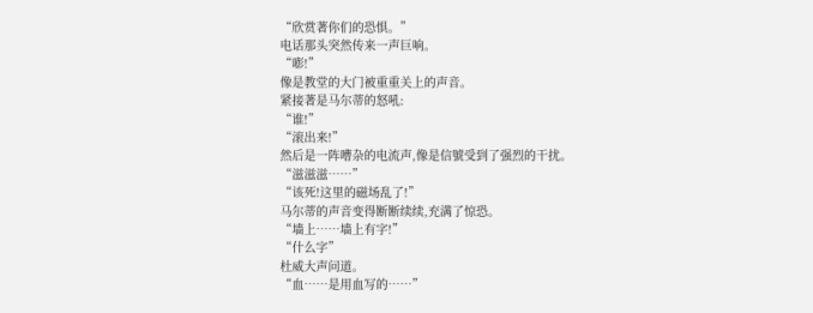“欣赏著你们的恐惧。”
电话那头突然传来一声巨响。
“嘭!”
像是教堂的大门被重重关上的声音。
紧接著是马尔蒂的怒吼:
“谁!”
“滚出来!”
然后是一阵嘈杂的电流声,像是信號受到了强烈的干扰。
“滋滋滋……”
“该死!这里的磁场乱了!”
马尔蒂的声音变得断断续续,充满了惊恐。
“墙上……墙上有字!”
“什么字”
杜威大声问道。
“血……是用血写的……”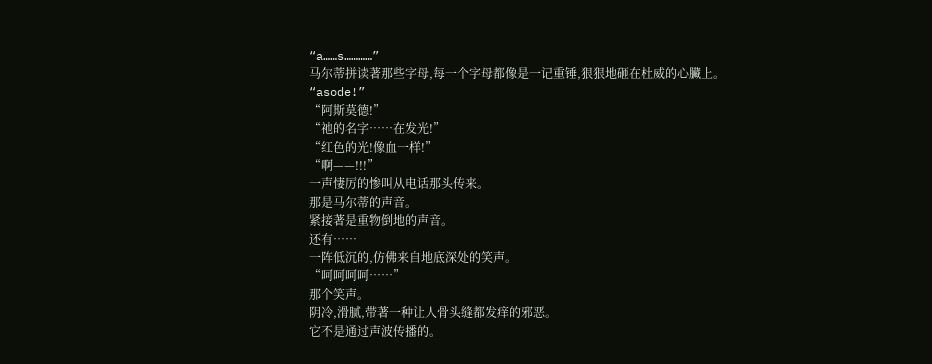“a……s…………”
马尔蒂拼读著那些字母,每一个字母都像是一记重锤,狠狠地砸在杜威的心臟上。
“asode!”
“阿斯莫德!”
“祂的名字……在发光!”
“红色的光!像血一样!”
“啊——!!!”
一声悽厉的惨叫从电话那头传来。
那是马尔蒂的声音。
紧接著是重物倒地的声音。
还有……
一阵低沉的,仿佛来自地底深处的笑声。
“呵呵呵呵……”
那个笑声。
阴冷,滑腻,带著一种让人骨头缝都发痒的邪恶。
它不是通过声波传播的。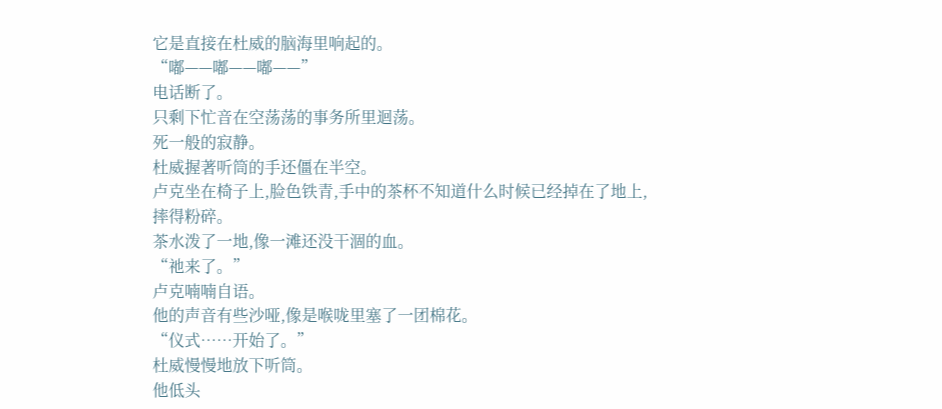它是直接在杜威的脑海里响起的。
“嘟——嘟——嘟——”
电话断了。
只剩下忙音在空荡荡的事务所里迴荡。
死一般的寂静。
杜威握著听筒的手还僵在半空。
卢克坐在椅子上,脸色铁青,手中的茶杯不知道什么时候已经掉在了地上,摔得粉碎。
茶水泼了一地,像一滩还没干涸的血。
“祂来了。”
卢克喃喃自语。
他的声音有些沙哑,像是喉咙里塞了一团棉花。
“仪式……开始了。”
杜威慢慢地放下听筒。
他低头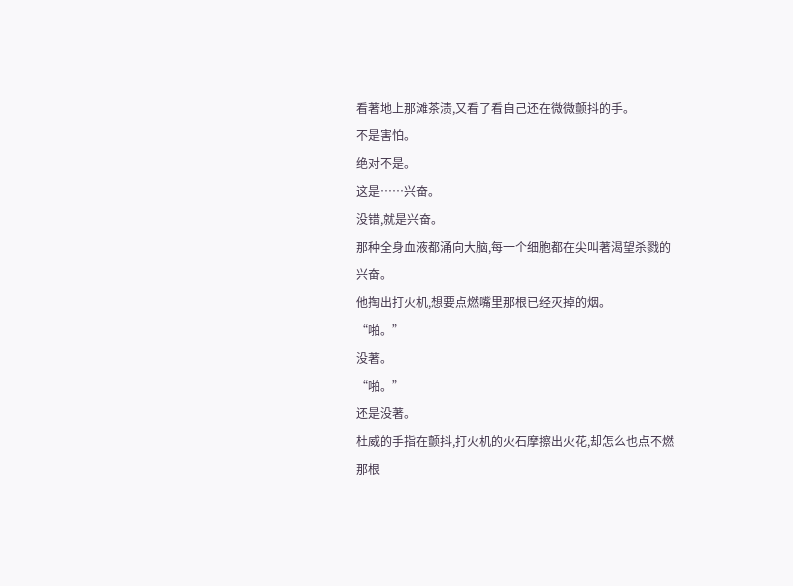看著地上那滩茶渍,又看了看自己还在微微颤抖的手。
不是害怕。
绝对不是。
这是……兴奋。
没错,就是兴奋。
那种全身血液都涌向大脑,每一个细胞都在尖叫著渴望杀戮的兴奋。
他掏出打火机,想要点燃嘴里那根已经灭掉的烟。
“啪。”
没著。
“啪。”
还是没著。
杜威的手指在颤抖,打火机的火石摩擦出火花,却怎么也点不燃那根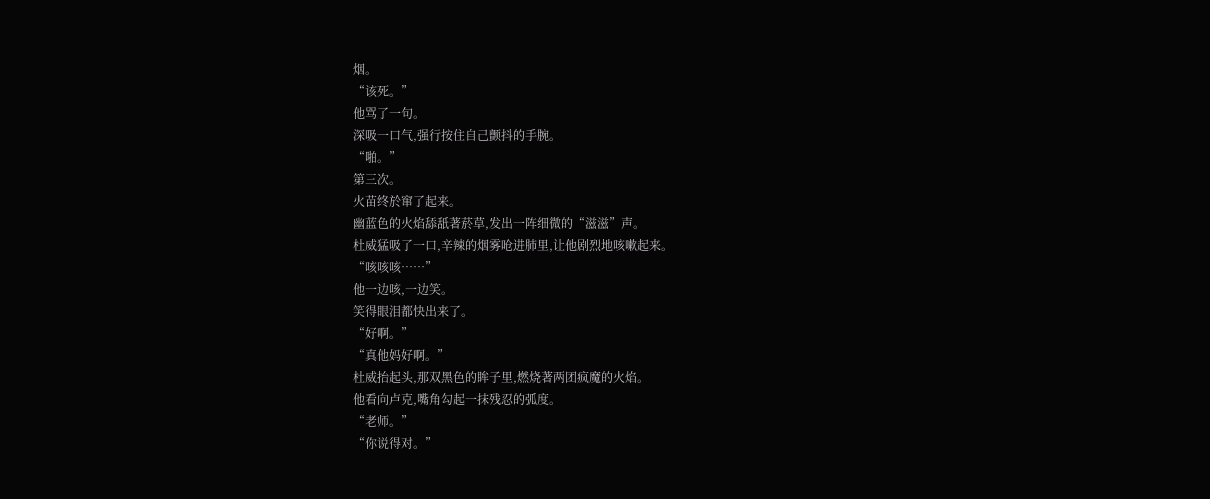烟。
“该死。”
他骂了一句。
深吸一口气,强行按住自己颤抖的手腕。
“啪。”
第三次。
火苗终於窜了起来。
幽蓝色的火焰舔舐著菸草,发出一阵细微的“滋滋”声。
杜威猛吸了一口,辛辣的烟雾呛进肺里,让他剧烈地咳嗽起来。
“咳咳咳……”
他一边咳,一边笑。
笑得眼泪都快出来了。
“好啊。”
“真他妈好啊。”
杜威抬起头,那双黑色的眸子里,燃烧著两团疯魔的火焰。
他看向卢克,嘴角勾起一抹残忍的弧度。
“老师。”
“你说得对。”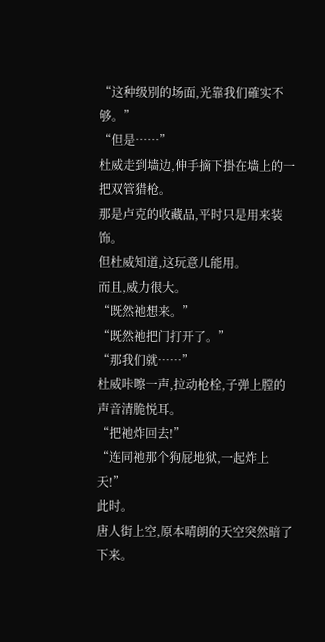“这种级別的场面,光靠我们確实不够。”
“但是……”
杜威走到墙边,伸手摘下掛在墙上的一把双管猎枪。
那是卢克的收藏品,平时只是用来装饰。
但杜威知道,这玩意儿能用。
而且,威力很大。
“既然祂想来。”
“既然祂把门打开了。”
“那我们就……”
杜威咔嚓一声,拉动枪栓,子弹上膛的声音清脆悦耳。
“把祂炸回去!”
“连同祂那个狗屁地狱,一起炸上天!”
此时。
唐人街上空,原本晴朗的天空突然暗了下来。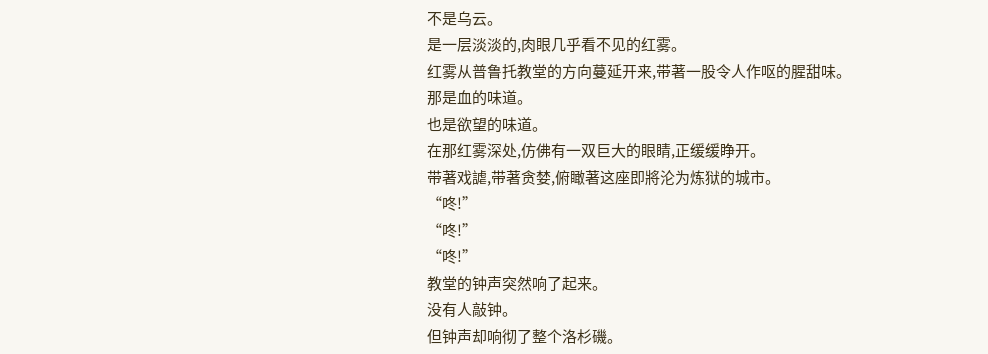不是乌云。
是一层淡淡的,肉眼几乎看不见的红雾。
红雾从普鲁托教堂的方向蔓延开来,带著一股令人作呕的腥甜味。
那是血的味道。
也是欲望的味道。
在那红雾深处,仿佛有一双巨大的眼睛,正缓缓睁开。
带著戏謔,带著贪婪,俯瞰著这座即將沦为炼狱的城市。
“咚!”
“咚!”
“咚!”
教堂的钟声突然响了起来。
没有人敲钟。
但钟声却响彻了整个洛杉磯。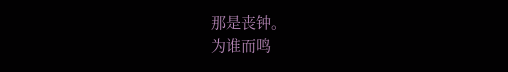那是丧钟。
为谁而鸣